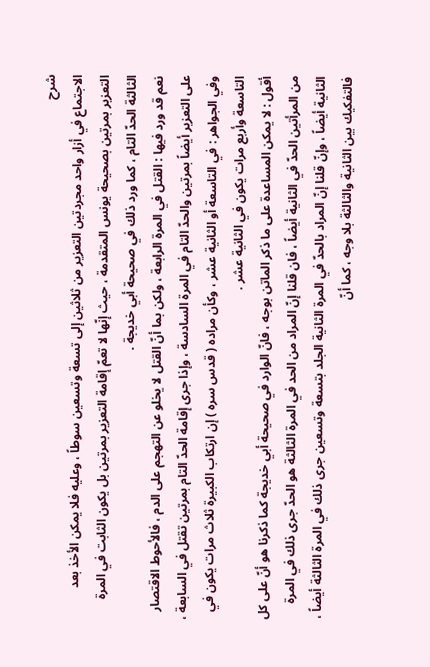شرح
الاجتماع في أزار واحد مجردتين التعزير من ثلاثين إلى تسعة وتسعين سوطاً ، وعليه فلا يمكن الأخذ بعد التعزير بمرتين بصحيحة يونس المتقدمة ، حيث إنّها لا تعمّ إقامة التعزير بمرتين بل يكون الثابت في المرة الثالثة الحدّ التام ، كما ورد ذلك في صحيحة أبي خديجة .
نعم قد ورد فيها : القتل في المرة الرابعة ، ولكن بما أنّ القتل لا يخلو عن التهجم على الدم ، فالأحوط الاقتصار على التعزير أيضاً بمرتين والحدّ التام في المرة السادسة ، وإذا جرى إقامة الحدّ التام بمرتين تقتل في السابعة ، وفي الجواهر : في التاسعة أو الثانية عشر ، وكأن مراده ( قدس سره ) إن ارتكاب الكبيرة ثلاث مرات يكون في التاسعة وأربع مرات يكون في الثانية عشر .
أقول : لا يمكن المساعدة على ما ذكر الماتن بوجه ، فانّ الوارد في صحيحة أبي خديجة كما ذكرنا هو أنّ على كل من المرأتين الحدّ في الثانية أيضاً ، فان قلنا إنّ المراد من الحد في المرة الثالثة هو الحدّ جرى ذلك في المرة الثانية أيضاً ، وإنّ قلنا إنّ المراد بالحدّ في المرة الثانية الجلد بتسعة وتسعين جرى ذلك في المرة الثالثة أيضاً ، فالتفكيك بين الثانية والثالثة بلا وجه ، كما أنّ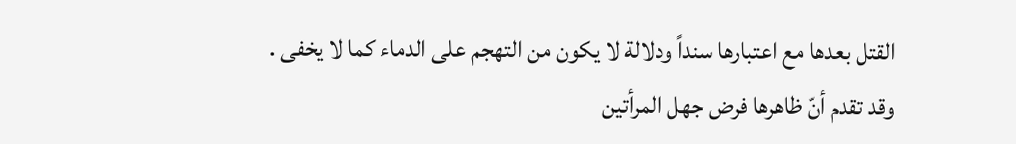القتل بعدها مع اعتبارها سنداً ودلالة لا يكون من التهجم على الدماء كما لا يخفى .
وقد تقدم أنّ ظاهرها فرض جهل المرأتين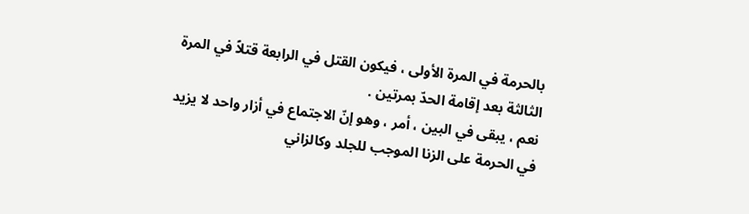بالحرمة في المرة الأولى ، فيكون القتل في الرابعة قتلاً في المرة الثالثة بعد إقامة الحدّ بمرتين .
نعم ، يبقى في البين ، أمر ، وهو إنّ الاجتماع في أزار واحد لا يزيد في الحرمة على الزنا الموجب للجلد وكالزاني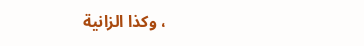، وكذا الزانية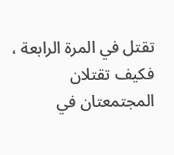تقتل في المرة الرابعة ، فكيف تقتلان المجتمعتان في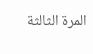المرة الثالثة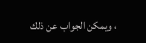، ويمكن الجواب عن ذلك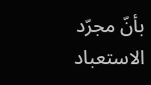بأنّ مجرّد الاستعباد